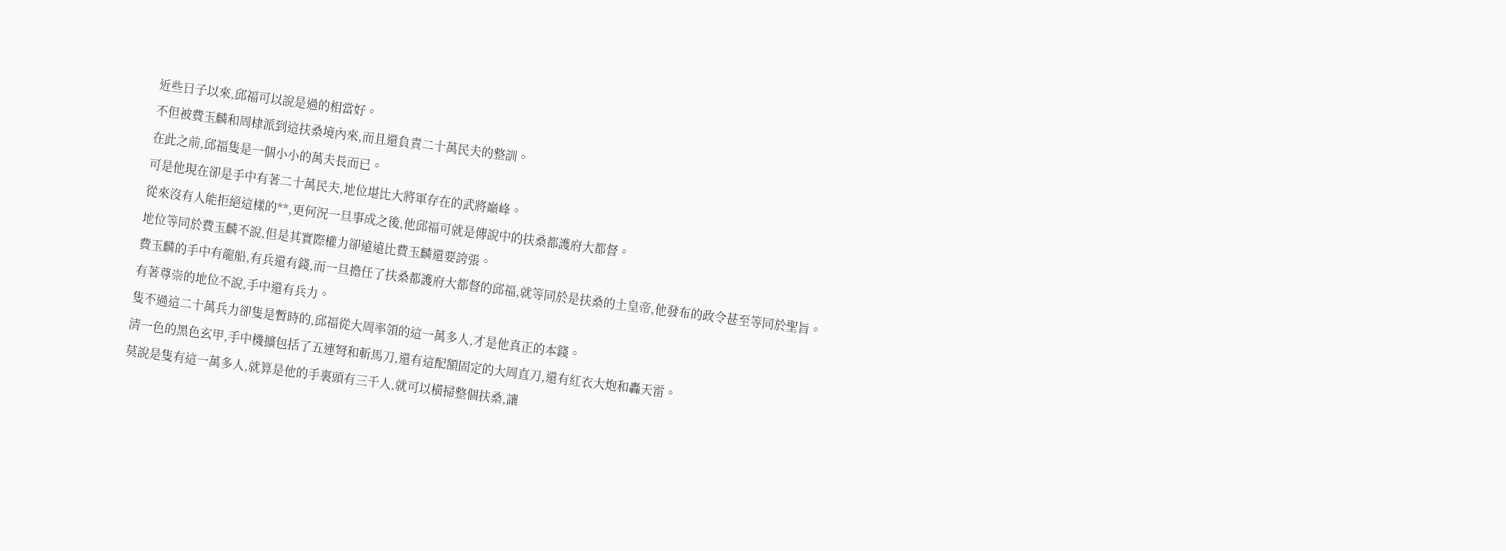近些日子以來,邱福可以說是過的相當好。
不但被費玉麟和周棣派到這扶桑境內來,而且還負責二十萬民夫的整訓。
在此之前,邱福隻是一個小小的萬夫長而已。
可是他現在卻是手中有著二十萬民夫,地位堪比大將軍存在的武將巔峰。
從來沒有人能拒絕這樣的**,更何況一旦事成之後,他邱福可就是傳說中的扶桑都護府大都督。
地位等同於費玉麟不說,但是其實際權力卻遠遠比費玉麟還要誇張。
費玉麟的手中有龍船,有兵還有錢,而一旦擔任了扶桑都護府大都督的邱福,就等同於是扶桑的土皇帝,他發布的政令甚至等同於聖旨。
有著尊崇的地位不說,手中還有兵力。
隻不過這二十萬兵力卻隻是暫時的,邱福從大周率領的這一萬多人,才是他真正的本錢。
清一色的黑色玄甲,手中機擴包括了五連弩和斬馬刀,還有這配額固定的大周直刀,還有紅衣大炮和轟天雷。
莫說是隻有這一萬多人,就算是他的手裏頭有三千人,就可以橫掃整個扶桑,讓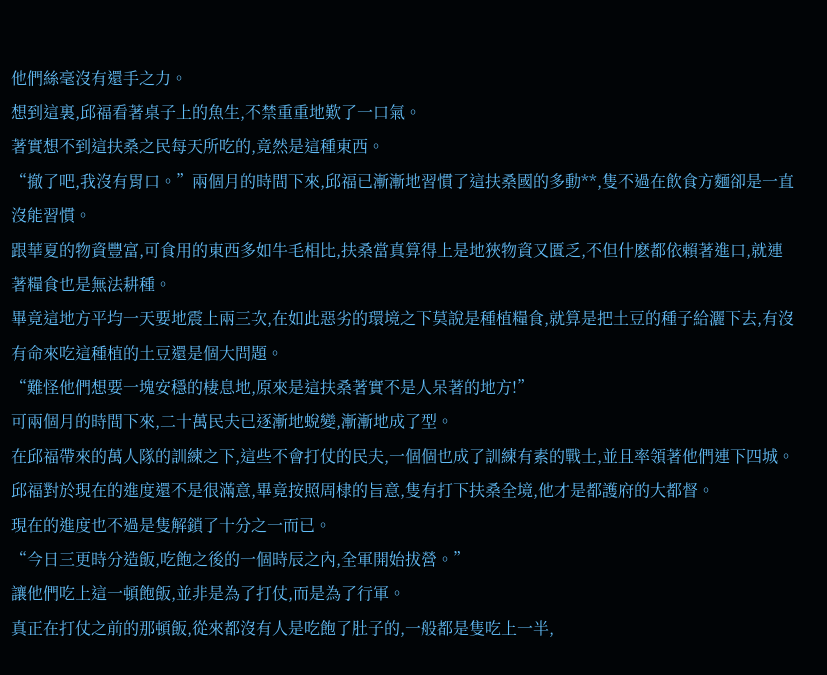他們絲毫沒有還手之力。
想到這裏,邱福看著桌子上的魚生,不禁重重地歎了一口氣。
著實想不到這扶桑之民每天所吃的,竟然是這種東西。
“撤了吧,我沒有胃口。”兩個月的時間下來,邱福已漸漸地習慣了這扶桑國的多動**,隻不過在飲食方麵卻是一直沒能習慣。
跟華夏的物資豐富,可食用的東西多如牛毛相比,扶桑當真算得上是地狹物資又匱乏,不但什麽都依賴著進口,就連著糧食也是無法耕種。
畢竟這地方平均一天要地震上兩三次,在如此惡劣的環境之下莫說是種植糧食,就算是把土豆的種子給灑下去,有沒有命來吃這種植的土豆還是個大問題。
“難怪他們想要一塊安穩的棲息地,原來是這扶桑著實不是人呆著的地方!”
可兩個月的時間下來,二十萬民夫已逐漸地蛻變,漸漸地成了型。
在邱福帶來的萬人隊的訓練之下,這些不會打仗的民夫,一個個也成了訓練有素的戰士,並且率領著他們連下四城。
邱福對於現在的進度還不是很滿意,畢竟按照周棣的旨意,隻有打下扶桑全境,他才是都護府的大都督。
現在的進度也不過是隻解鎖了十分之一而已。
“今日三更時分造飯,吃飽之後的一個時辰之內,全軍開始拔營。”
讓他們吃上這一頓飽飯,並非是為了打仗,而是為了行軍。
真正在打仗之前的那頓飯,從來都沒有人是吃飽了肚子的,一般都是隻吃上一半,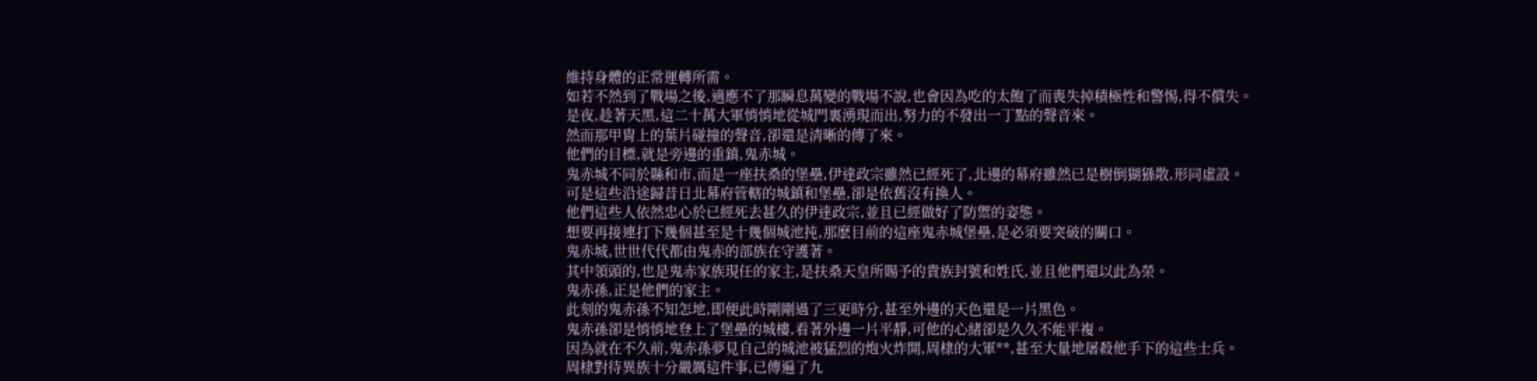維持身體的正常運轉所需。
如若不然到了戰場之後,適應不了那瞬息萬變的戰場不說,也會因為吃的太飽了而喪失掉積極性和警惕,得不償失。
是夜,趁著天黑,這二十萬大軍悄悄地從城門裏湧現而出,努力的不發出一丁點的聲音來。
然而那甲胄上的葉片碰撞的聲音,卻還是清晰的傳了來。
他們的目標,就是旁邊的重鎮,鬼赤城。
鬼赤城不同於縣和市,而是一座扶桑的堡壘,伊達政宗雖然已經死了,北邊的幕府雖然已是樹倒猢猻散,形同虛設。
可是這些沿途歸昔日北幕府管轄的城鎮和堡壘,卻是依舊沒有換人。
他們這些人依然忠心於已經死去甚久的伊達政宗,並且已經做好了防禦的姿態。
想要再接連打下幾個甚至是十幾個城池扽,那麽目前的這座鬼赤城堡壘,是必須要突破的關口。
鬼赤城,世世代代都由鬼赤的部族在守護著。
其中領頭的,也是鬼赤家族現任的家主,是扶桑天皇所賜予的貴族封號和姓氏,並且他們還以此為榮。
鬼赤孫,正是他們的家主。
此刻的鬼赤孫不知怎地,即便此時剛剛過了三更時分,甚至外邊的天色還是一片黑色。
鬼赤孫卻是悄悄地登上了堡壘的城樓,看著外邊一片平靜,可他的心緒卻是久久不能平複。
因為就在不久前,鬼赤孫夢見自己的城池被猛烈的炮火炸開,周棣的大軍**,甚至大量地屠殺他手下的這些士兵。
周棣對待異族十分嚴厲這件事,已傳遍了九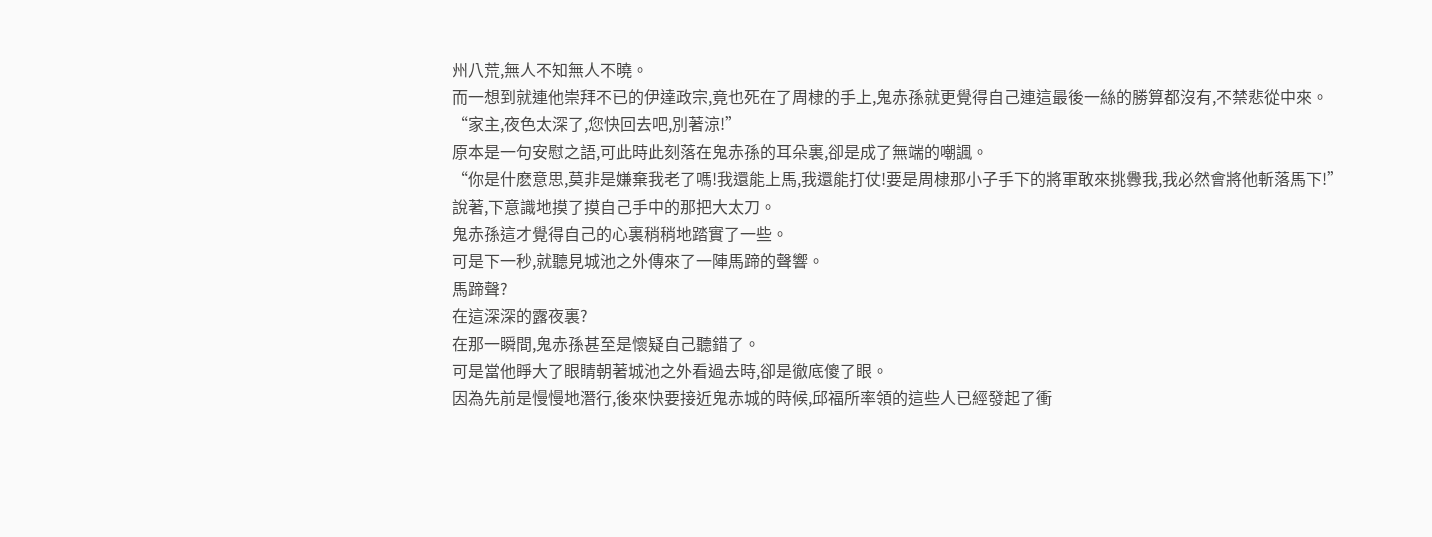州八荒,無人不知無人不曉。
而一想到就連他崇拜不已的伊達政宗,竟也死在了周棣的手上,鬼赤孫就更覺得自己連這最後一絲的勝算都沒有,不禁悲從中來。
“家主,夜色太深了,您快回去吧,別著涼!”
原本是一句安慰之語,可此時此刻落在鬼赤孫的耳朵裏,卻是成了無端的嘲諷。
“你是什麽意思,莫非是嫌棄我老了嗎!我還能上馬,我還能打仗!要是周棣那小子手下的將軍敢來挑釁我,我必然會將他斬落馬下!”
說著,下意識地摸了摸自己手中的那把大太刀。
鬼赤孫這才覺得自己的心裏稍稍地踏實了一些。
可是下一秒,就聽見城池之外傳來了一陣馬蹄的聲響。
馬蹄聲?
在這深深的露夜裏?
在那一瞬間,鬼赤孫甚至是懷疑自己聽錯了。
可是當他睜大了眼睛朝著城池之外看過去時,卻是徹底傻了眼。
因為先前是慢慢地潛行,後來快要接近鬼赤城的時候,邱福所率領的這些人已經發起了衝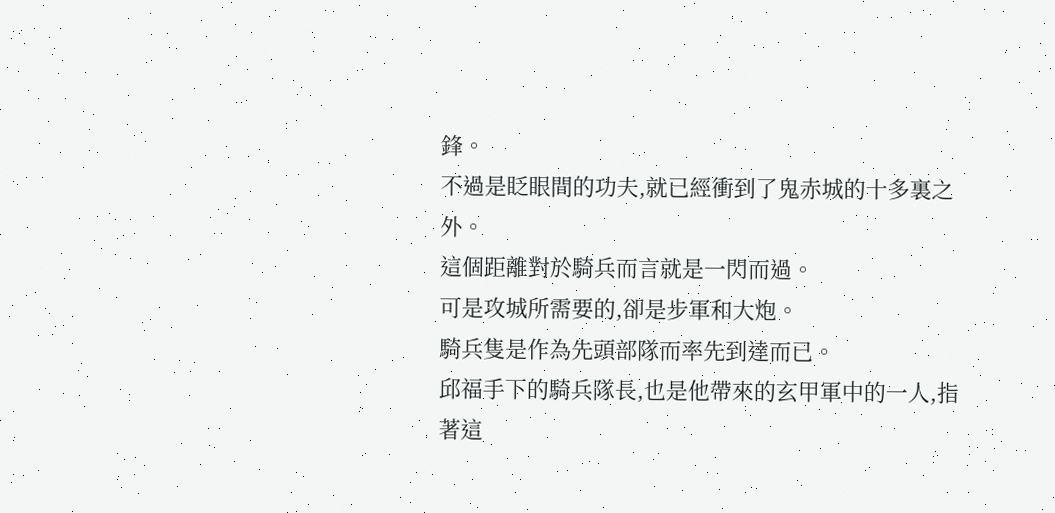鋒。
不過是眨眼間的功夫,就已經衝到了鬼赤城的十多裏之外。
這個距離對於騎兵而言就是一閃而過。
可是攻城所需要的,卻是步軍和大炮。
騎兵隻是作為先頭部隊而率先到達而已。
邱福手下的騎兵隊長,也是他帶來的玄甲軍中的一人,指著這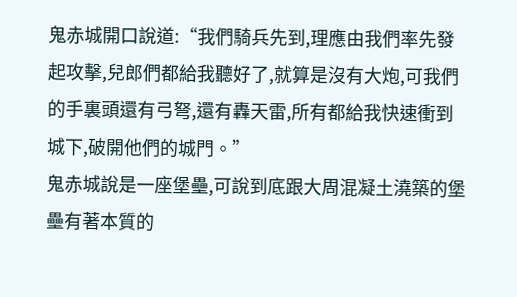鬼赤城開口說道:“我們騎兵先到,理應由我們率先發起攻擊,兒郎們都給我聽好了,就算是沒有大炮,可我們的手裏頭還有弓弩,還有轟天雷,所有都給我快速衝到城下,破開他們的城門。”
鬼赤城說是一座堡壘,可說到底跟大周混凝土澆築的堡壘有著本質的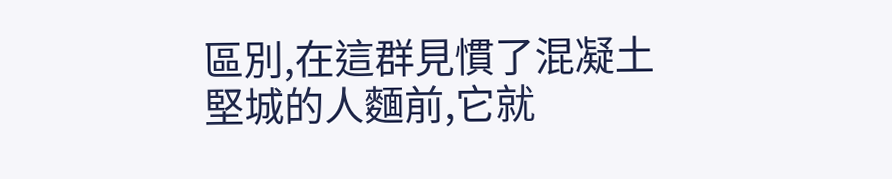區別,在這群見慣了混凝土堅城的人麵前,它就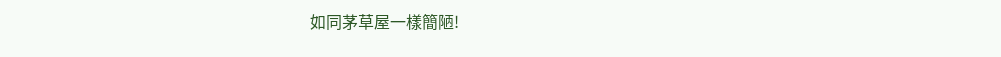如同茅草屋一樣簡陋!